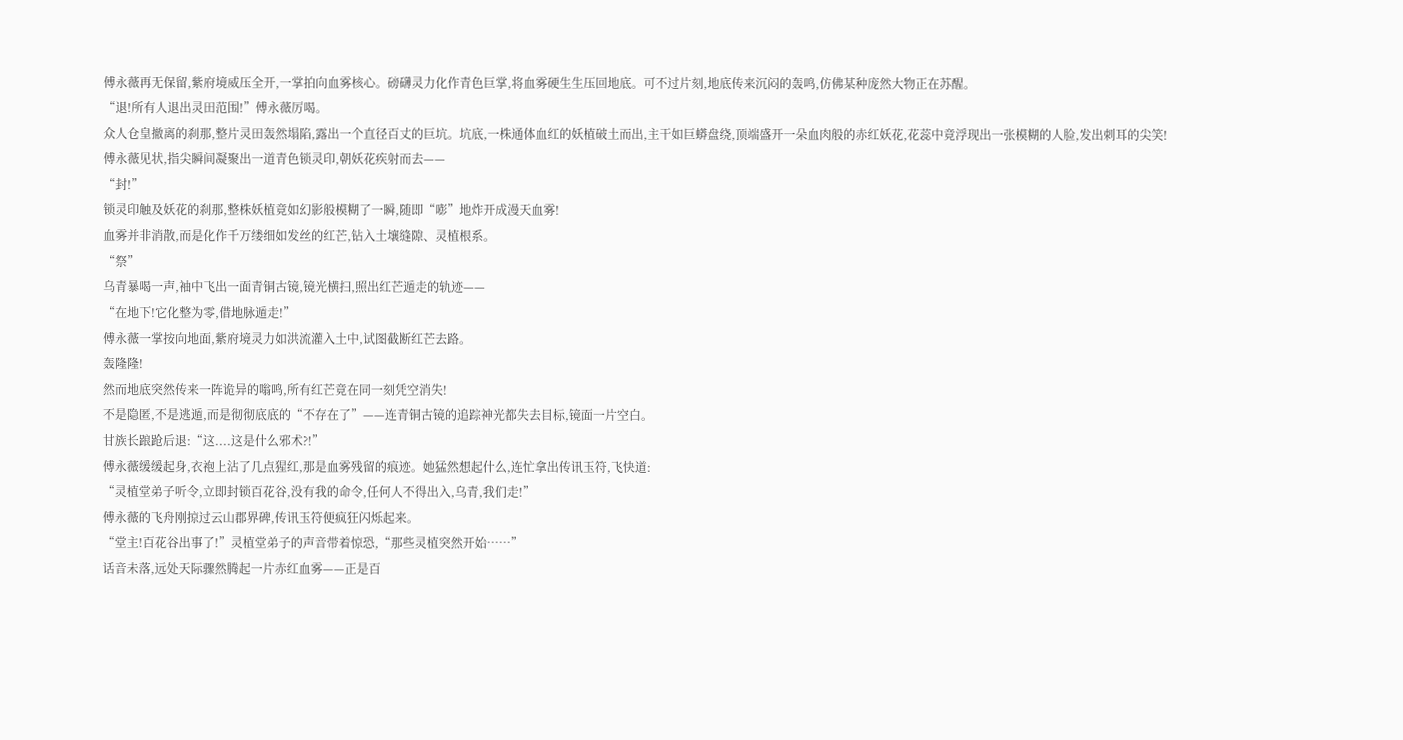傅永薇再无保留,紫府境威压全开,一掌拍向血雾核心。磅礴灵力化作青色巨掌,将血雾硬生生压回地底。可不过片刻,地底传来沉闷的轰鸣,仿佛某种庞然大物正在苏醒。
“退!所有人退出灵田范围!”傅永薇厉喝。
众人仓皇撤离的刹那,整片灵田轰然塌陷,露出一个直径百丈的巨坑。坑底,一株通体血红的妖植破土而出,主干如巨蟒盘绕,顶端盛开一朵血肉般的赤红妖花,花蕊中竟浮现出一张模糊的人脸,发出刺耳的尖笑!
傅永薇见状,指尖瞬间凝聚出一道青色锁灵印,朝妖花疾射而去——
“封!”
锁灵印触及妖花的刹那,整株妖植竟如幻影般模糊了一瞬,随即“嘭”地炸开成漫天血雾!
血雾并非消散,而是化作千万缕细如发丝的红芒,钻入土壤缝隙、灵植根系。
“祭”
乌青暴喝一声,袖中飞出一面青铜古镜,镜光横扫,照出红芒遁走的轨迹——
“在地下!它化整为零,借地脉遁走!”
傅永薇一掌按向地面,紫府境灵力如洪流灌入土中,试图截断红芒去路。
轰隆隆!
然而地底突然传来一阵诡异的嗡鸣,所有红芒竟在同一刻凭空消失!
不是隐匿,不是逃遁,而是彻彻底底的“不存在了”——连青铜古镜的追踪神光都失去目标,镜面一片空白。
甘族长踉跄后退:“这....这是什么邪术?!”
傅永薇缓缓起身,衣袍上沾了几点猩红,那是血雾残留的痕迹。她猛然想起什么,连忙拿出传讯玉符,飞快道:
“灵植堂弟子听令,立即封锁百花谷,没有我的命令,任何人不得出入,乌青,我们走!”
傅永薇的飞舟刚掠过云山郡界碑,传讯玉符便疯狂闪烁起来。
“堂主!百花谷出事了!”灵植堂弟子的声音带着惊恐,“那些灵植突然开始……”
话音未落,远处天际骤然腾起一片赤红血雾——正是百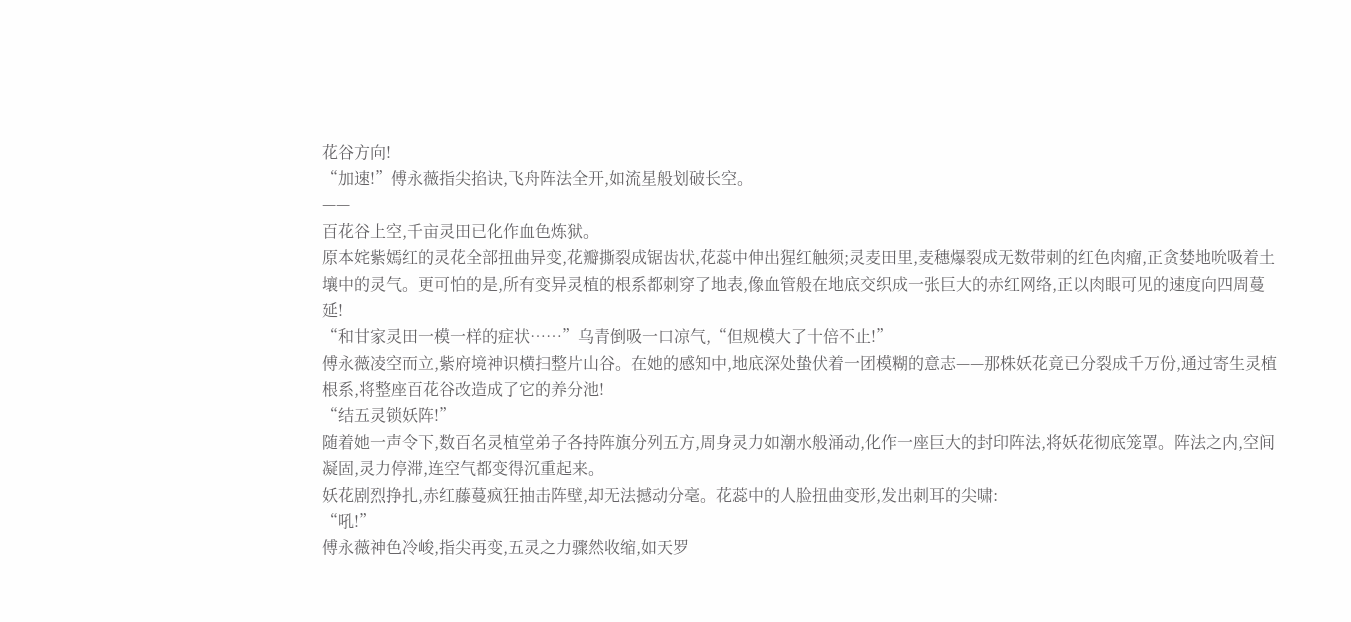花谷方向!
“加速!”傅永薇指尖掐诀,飞舟阵法全开,如流星般划破长空。
——
百花谷上空,千亩灵田已化作血色炼狱。
原本姹紫嫣红的灵花全部扭曲异变,花瓣撕裂成锯齿状,花蕊中伸出猩红触须;灵麦田里,麦穗爆裂成无数带刺的红色肉瘤,正贪婪地吮吸着土壤中的灵气。更可怕的是,所有变异灵植的根系都刺穿了地表,像血管般在地底交织成一张巨大的赤红网络,正以肉眼可见的速度向四周蔓延!
“和甘家灵田一模一样的症状……”乌青倒吸一口凉气,“但规模大了十倍不止!”
傅永薇凌空而立,紫府境神识横扫整片山谷。在她的感知中,地底深处蛰伏着一团模糊的意志——那株妖花竟已分裂成千万份,通过寄生灵植根系,将整座百花谷改造成了它的养分池!
“结五灵锁妖阵!”
随着她一声令下,数百名灵植堂弟子各持阵旗分列五方,周身灵力如潮水般涌动,化作一座巨大的封印阵法,将妖花彻底笼罩。阵法之内,空间凝固,灵力停滞,连空气都变得沉重起来。
妖花剧烈挣扎,赤红藤蔓疯狂抽击阵壁,却无法撼动分毫。花蕊中的人脸扭曲变形,发出刺耳的尖啸:
“吼!”
傅永薇神色冷峻,指尖再变,五灵之力骤然收缩,如天罗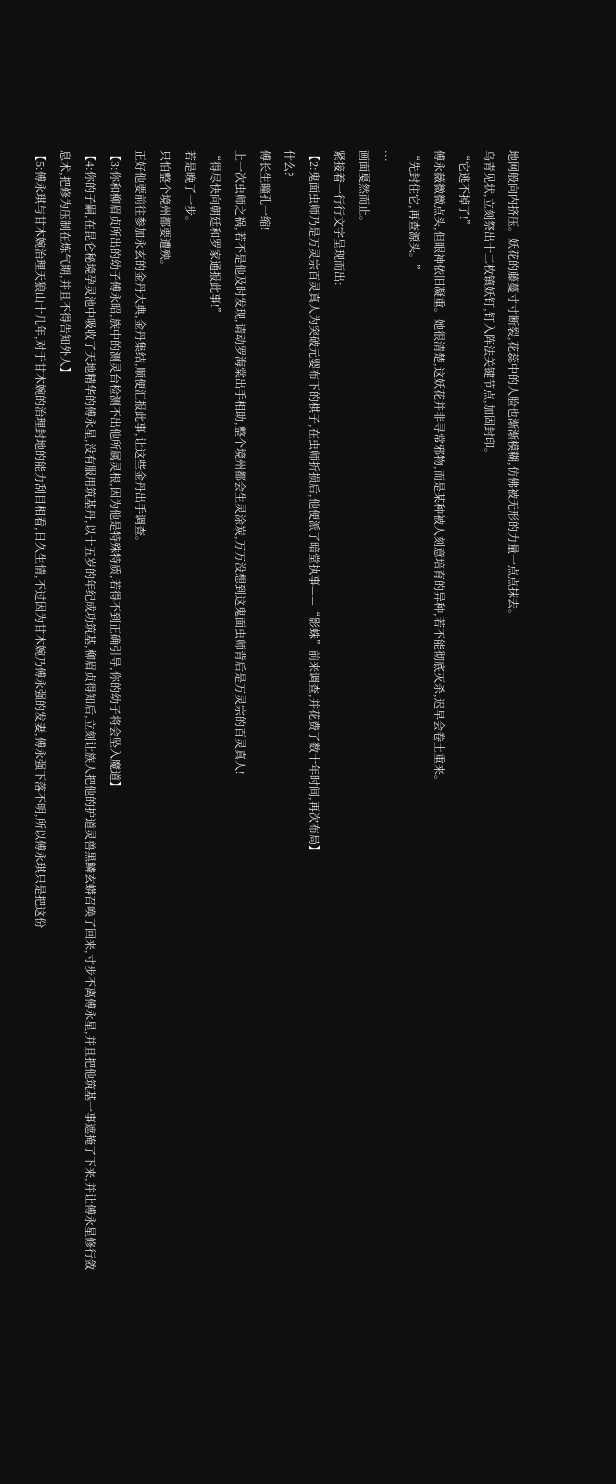地网般向内挤压。妖花的藤蔓寸寸断裂,花蕊中的人脸也渐渐模糊,仿佛被无形的力量一点点抹去。
乌青见状,立刻祭出十二枚镇妖钉,钉入阵法关键节点,加固封印。
“它逃不掉了!”
傅永薇微微点头,但眼神依旧凝重。她很清楚,这妖花并非寻常邪物,而是某种被人刻意培育的异种,若不能彻底灭杀,迟早会卷土重来。
“先封住它,再查源头。”
...
画面戛然而止。
紧接着一行行文字呈现而出:
【2:鬼面虫师乃是万灵宗百灵真人为突破元婴布下的棋子,在虫师折损后,他便派了暗堂执事——“影蛛”前来调查,并花费了数十年时间,再次布局】
什么?
傅长生瞳孔一缩!
上一次虫师之祸,若不是他及时发现,请动罗海棠出手相助,整个境州都会生灵涂炭,万万没想到这鬼面虫师背后是万灵宗的百灵真人!
“得尽快向朝廷和罗家通报此事!”
若是晚了一步。
只怕整个境州都要遭殃。
正好他要前往参加永玄的金丹大典,金丹集结,顺便汇报此事,让这些金丹出手调查。
【3:你和柳眉贞所出的幼子傅永昭,族中的测灵台检测不出他所属灵根,因为他是特殊特质,若得不到正确引导,你的幼子将会坠入魔道】
【4:你的子嗣,在昆仑秘境孕灵池中吸收了天地精华的傅永星,没有服用筑基丹,以十五岁的年纪成功筑基,柳眉贞得知后,立刻让族人把他的护道灵兽黑鳞玄蟒召唤了回来,寸步不离傅永星,并且把他筑基一事遮掩了下来,并让傅永星修行敛息术,把修为压制在炼气期,并且不得告知外人】
【5:傅永琪与甘木婉治理天狼山十几年,对于甘木婉的治理封地的能力刮目相看,日久生情,不过因为甘木婉乃傅永强的发妻,傅永强下落不明,所以傅永琪只是把这份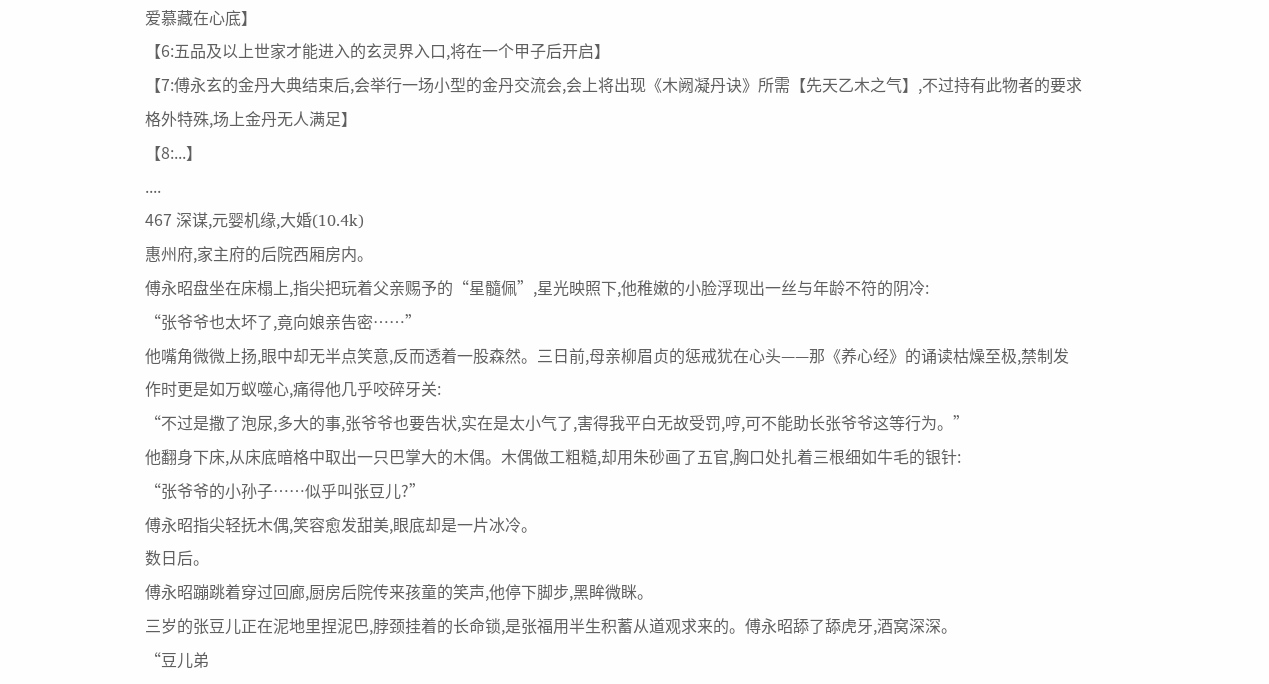爱慕藏在心底】
【6:五品及以上世家才能进入的玄灵界入口,将在一个甲子后开启】
【7:傅永玄的金丹大典结束后,会举行一场小型的金丹交流会,会上将出现《木阙凝丹诀》所需【先天乙木之气】,不过持有此物者的要求格外特殊,场上金丹无人满足】
【8:...】
....
467 深谋,元婴机缘,大婚(10.4k)
惠州府,家主府的后院西厢房内。
傅永昭盘坐在床榻上,指尖把玩着父亲赐予的“星髓佩”,星光映照下,他稚嫩的小脸浮现出一丝与年龄不符的阴冷:
“张爷爷也太坏了,竟向娘亲告密……”
他嘴角微微上扬,眼中却无半点笑意,反而透着一股森然。三日前,母亲柳眉贞的惩戒犹在心头——那《养心经》的诵读枯燥至极,禁制发作时更是如万蚁噬心,痛得他几乎咬碎牙关:
“不过是撒了泡尿,多大的事,张爷爷也要告状,实在是太小气了,害得我平白无故受罚,哼,可不能助长张爷爷这等行为。”
他翻身下床,从床底暗格中取出一只巴掌大的木偶。木偶做工粗糙,却用朱砂画了五官,胸口处扎着三根细如牛毛的银针:
“张爷爷的小孙子……似乎叫张豆儿?”
傅永昭指尖轻抚木偶,笑容愈发甜美,眼底却是一片冰冷。
数日后。
傅永昭蹦跳着穿过回廊,厨房后院传来孩童的笑声,他停下脚步,黑眸微眯。
三岁的张豆儿正在泥地里捏泥巴,脖颈挂着的长命锁,是张福用半生积蓄从道观求来的。傅永昭舔了舔虎牙,酒窝深深。
“豆儿弟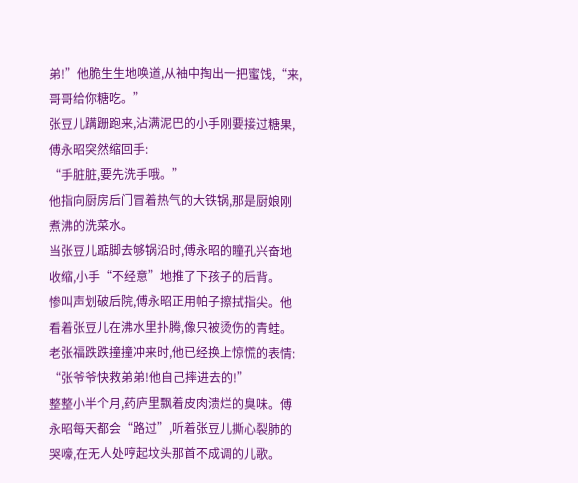弟!”他脆生生地唤道,从袖中掏出一把蜜饯,“来,哥哥给你糖吃。”
张豆儿蹒跚跑来,沾满泥巴的小手刚要接过糖果,傅永昭突然缩回手:
“手脏脏,要先洗手哦。”
他指向厨房后门冒着热气的大铁锅,那是厨娘刚煮沸的洗菜水。
当张豆儿踮脚去够锅沿时,傅永昭的瞳孔兴奋地收缩,小手“不经意”地推了下孩子的后背。
惨叫声划破后院,傅永昭正用帕子擦拭指尖。他看着张豆儿在沸水里扑腾,像只被烫伤的青蛙。老张福跌跌撞撞冲来时,他已经换上惊慌的表情:
“张爷爷快救弟弟!他自己摔进去的!”
整整小半个月,药庐里飘着皮肉溃烂的臭味。傅永昭每天都会“路过”,听着张豆儿撕心裂肺的哭嚎,在无人处哼起坟头那首不成调的儿歌。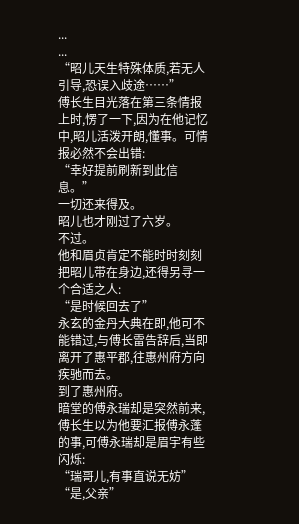...
...
“昭儿天生特殊体质,若无人引导,恐误入歧途……”
傅长生目光落在第三条情报上时,愣了一下,因为在他记忆中,昭儿活泼开朗,懂事。可情报必然不会出错:
“幸好提前刷新到此信息。”
一切还来得及。
昭儿也才刚过了六岁。
不过。
他和眉贞肯定不能时时刻刻把昭儿带在身边,还得另寻一个合适之人:
“是时候回去了”
永玄的金丹大典在即,他可不能错过,与傅长雷告辞后,当即离开了惠平郡,往惠州府方向疾驰而去。
到了惠州府。
暗堂的傅永瑞却是突然前来,傅长生以为他要汇报傅永蓬的事,可傅永瑞却是眉宇有些闪烁:
“瑞哥儿,有事直说无妨”
“是,父亲”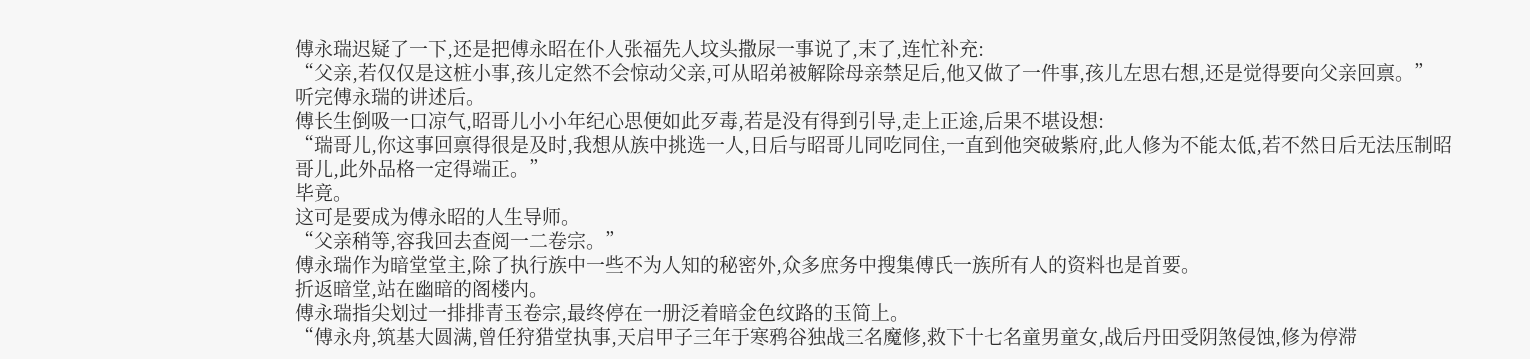傅永瑞迟疑了一下,还是把傅永昭在仆人张福先人坟头撒尿一事说了,末了,连忙补充:
“父亲,若仅仅是这桩小事,孩儿定然不会惊动父亲,可从昭弟被解除母亲禁足后,他又做了一件事,孩儿左思右想,还是觉得要向父亲回禀。”
听完傅永瑞的讲述后。
傅长生倒吸一口凉气,昭哥儿小小年纪心思便如此歹毒,若是没有得到引导,走上正途,后果不堪设想:
“瑞哥儿,你这事回禀得很是及时,我想从族中挑选一人,日后与昭哥儿同吃同住,一直到他突破紫府,此人修为不能太低,若不然日后无法压制昭哥儿,此外品格一定得端正。”
毕竟。
这可是要成为傅永昭的人生导师。
“父亲稍等,容我回去查阅一二卷宗。”
傅永瑞作为暗堂堂主,除了执行族中一些不为人知的秘密外,众多庶务中搜集傅氏一族所有人的资料也是首要。
折返暗堂,站在幽暗的阁楼内。
傅永瑞指尖划过一排排青玉卷宗,最终停在一册泛着暗金色纹路的玉简上。
“傅永舟,筑基大圆满,曾任狩猎堂执事,天启甲子三年于寒鸦谷独战三名魔修,救下十七名童男童女,战后丹田受阴煞侵蚀,修为停滞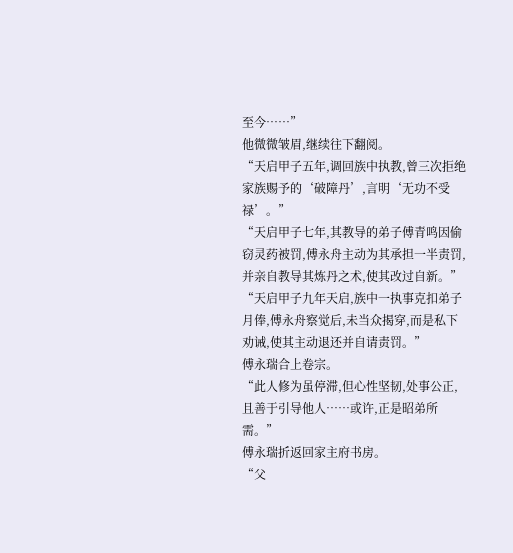至今……”
他微微皱眉,继续往下翻阅。
“天启甲子五年,调回族中执教,曾三次拒绝家族赐予的‘破障丹’,言明‘无功不受禄’。”
“天启甲子七年,其教导的弟子傅青鸣因偷窃灵药被罚,傅永舟主动为其承担一半责罚,并亲自教导其炼丹之术,使其改过自新。”
“天启甲子九年天启,族中一执事克扣弟子月俸,傅永舟察觉后,未当众揭穿,而是私下劝诫,使其主动退还并自请责罚。”
傅永瑞合上卷宗。
“此人修为虽停滞,但心性坚韧,处事公正,且善于引导他人……或许,正是昭弟所需。”
傅永瑞折返回家主府书房。
“父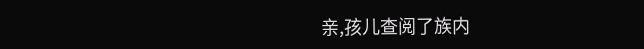亲,孩儿查阅了族内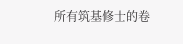所有筑基修士的卷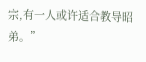宗,有一人或许适合教导昭弟。”